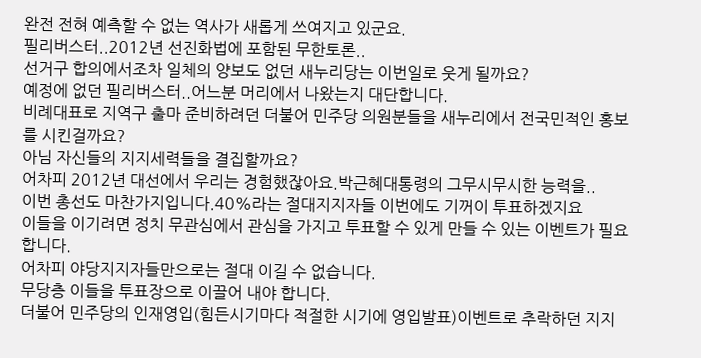완전 전혀 예측할 수 없는 역사가 새롭게 쓰여지고 있군요.
필리버스터..2012년 선진화법에 포함된 무한토론..
선거구 합의에서조차 일체의 양보도 없던 새누리당는 이번일로 웃게 될까요?
예정에 없던 필리버스터..어느분 머리에서 나왔는지 대단합니다.
비례대표로 지역구 출마 준비하려던 더불어 민주당 의원분들을 새누리에서 전국민적인 홍보를 시킨걸까요?
아님 자신들의 지지세력들을 결집할까요?
어차피 2012년 대선에서 우리는 경험했잖아요.박근혜대통령의 그무시무시한 능력을..
이번 총선도 마찬가지입니다.40%라는 절대지지자들 이번에도 기꺼이 투표하겠지요
이들을 이기려면 정치 무관심에서 관심을 가지고 투표할 수 있게 만들 수 있는 이벤트가 필요합니다.
어차피 야당지지자들만으로는 절대 이길 수 없습니다.
무당층 이들을 투표장으로 이끌어 내야 합니다.
더불어 민주당의 인재영입(힘든시기마다 적절한 시기에 영입발표)이벤트로 추락하던 지지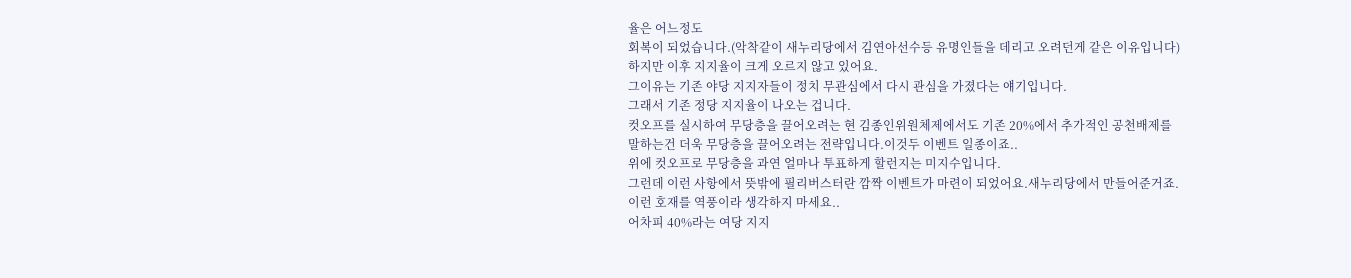율은 어느정도
회복이 되었습니다.(악착같이 새누리당에서 김연아선수등 유명인들을 데리고 오려던게 같은 이유입니다)
하지만 이후 지지율이 크게 오르지 않고 있어요.
그이유는 기존 야당 지지자들이 정치 무관심에서 다시 관심을 가졌다는 얘기입니다.
그래서 기존 정당 지지율이 나오는 겁니다.
컷오프를 실시하여 무당층을 끌어오려는 현 김종인위원체제에서도 기존 20%에서 추가적인 공천배제를
말하는건 더욱 무당층을 끌어오려는 전략입니다.이것두 이벤트 일종이죠..
위에 컷오프로 무당층을 과연 얼마나 투표하게 할런지는 미지수입니다.
그런데 이런 사항에서 뜻밖에 필리버스터란 깜짝 이벤트가 마련이 되었어요.새누리당에서 만들어준거죠.
이런 호재를 역풍이라 생각하지 마세요..
어차피 40%라는 여당 지지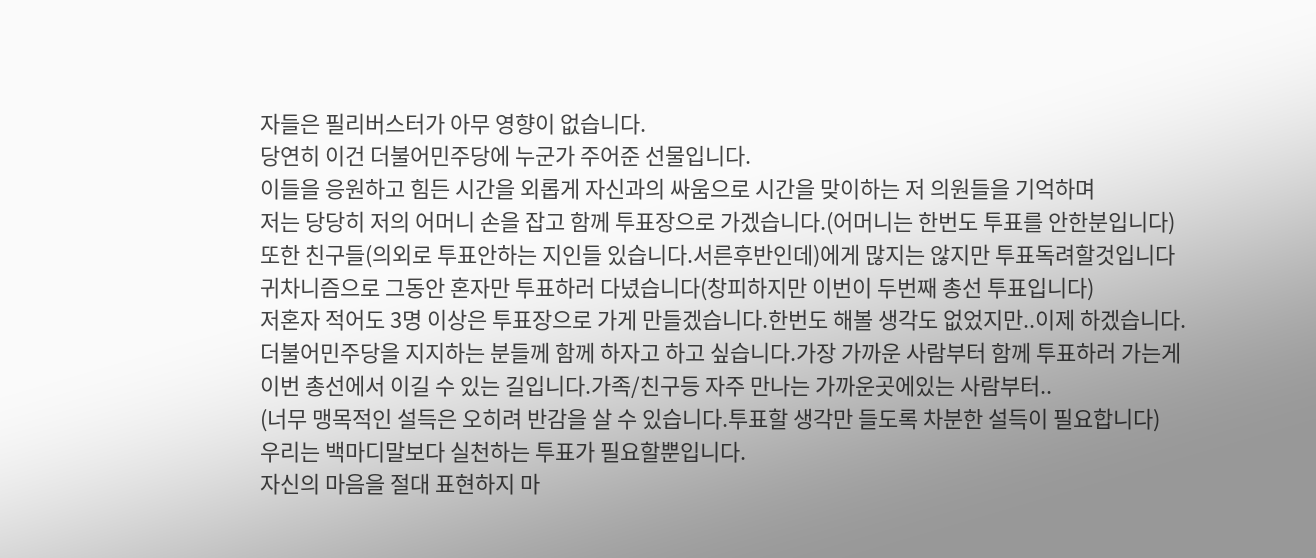자들은 필리버스터가 아무 영향이 없습니다.
당연히 이건 더불어민주당에 누군가 주어준 선물입니다.
이들을 응원하고 힘든 시간을 외롭게 자신과의 싸움으로 시간을 맞이하는 저 의원들을 기억하며
저는 당당히 저의 어머니 손을 잡고 함께 투표장으로 가겠습니다.(어머니는 한번도 투표를 안한분입니다)
또한 친구들(의외로 투표안하는 지인들 있습니다.서른후반인데)에게 많지는 않지만 투표독려할것입니다
귀차니즘으로 그동안 혼자만 투표하러 다녔습니다(창피하지만 이번이 두번째 총선 투표입니다)
저혼자 적어도 3명 이상은 투표장으로 가게 만들겠습니다.한번도 해볼 생각도 없었지만..이제 하겠습니다.
더불어민주당을 지지하는 분들께 함께 하자고 하고 싶습니다.가장 가까운 사람부터 함께 투표하러 가는게
이번 총선에서 이길 수 있는 길입니다.가족/친구등 자주 만나는 가까운곳에있는 사람부터..
(너무 맹목적인 설득은 오히려 반감을 살 수 있습니다.투표할 생각만 들도록 차분한 설득이 필요합니다)
우리는 백마디말보다 실천하는 투표가 필요할뿐입니다.
자신의 마음을 절대 표현하지 마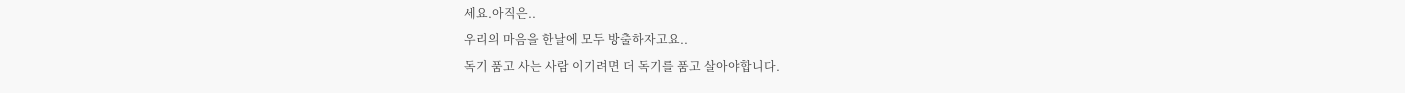세요.아직은..
우리의 마음을 한날에 모두 방출하자고요..
독기 품고 사는 사람 이기려면 더 독기를 품고 살아야합니다.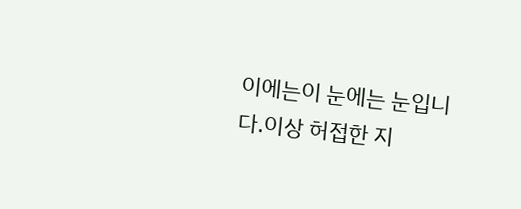이에는이 눈에는 눈입니다.이상 허접한 지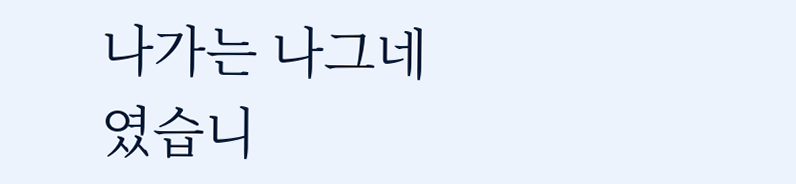나가는 나그네였습니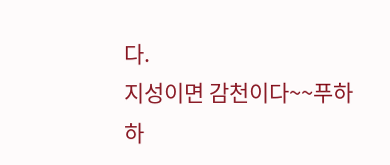다.
지성이면 감천이다~~푸하하